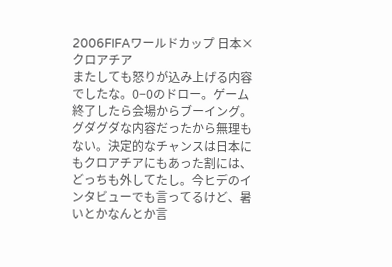2006FIFAワールドカップ 日本×クロアチア
またしても怒りが込み上げる内容でしたな。0−0のドロー。ゲーム終了したら会場からブーイング。グダグダな内容だったから無理もない。決定的なチャンスは日本にもクロアチアにもあった割には、どっちも外してたし。今ヒデのインタビューでも言ってるけど、暑いとかなんとか言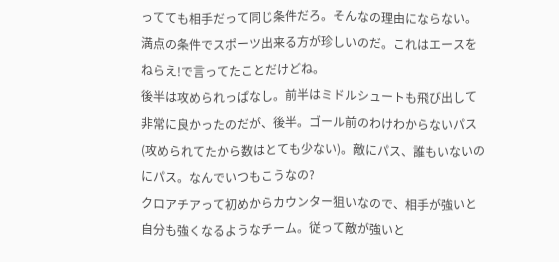ってても相手だって同じ条件だろ。そんなの理由にならない。満点の条件でスポーツ出来る方が珍しいのだ。これはエースをねらえ!で言ってたことだけどね。
後半は攻められっぱなし。前半はミドルシュートも飛び出して非常に良かったのだが、後半。ゴール前のわけわからないパス(攻められてたから数はとても少ない)。敵にパス、誰もいないのにパス。なんでいつもこうなの?
クロアチアって初めからカウンター狙いなので、相手が強いと自分も強くなるようなチーム。従って敵が強いと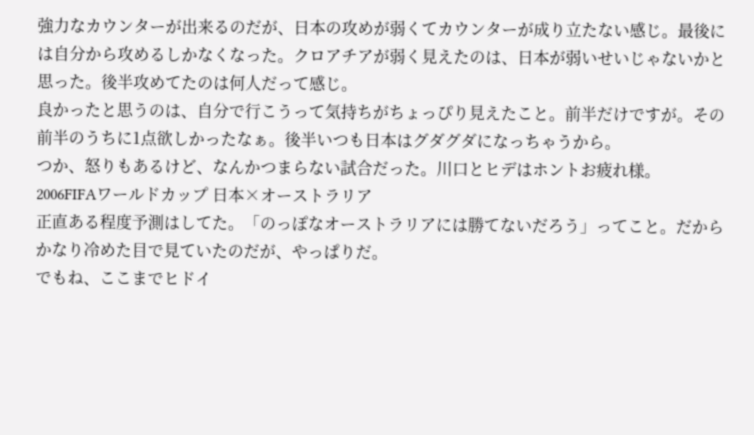強力なカウンターが出来るのだが、日本の攻めが弱くてカウンターが成り立たない感じ。最後には自分から攻めるしかなくなった。クロアチアが弱く見えたのは、日本が弱いせいじゃないかと思った。後半攻めてたのは何人だって感じ。
良かったと思うのは、自分で行こうって気持ちがちょっぴり見えたこと。前半だけですが。その前半のうちに1点欲しかったなぁ。後半いつも日本はグダグダになっちゃうから。
つか、怒りもあるけど、なんかつまらない試合だった。川口とヒデはホントお疲れ様。
2006FIFAワールドカップ 日本×オーストラリア
正直ある程度予測はしてた。「のっぽなオーストラリアには勝てないだろう」ってこと。だからかなり冷めた目で見ていたのだが、やっぱりだ。
でもね、ここまでヒドイ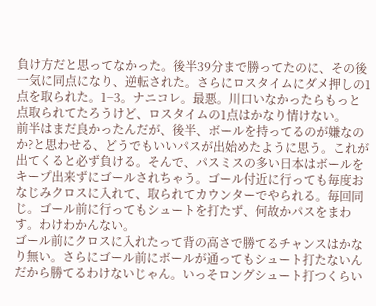負け方だと思ってなかった。後半39分まで勝ってたのに、その後一気に同点になり、逆転された。さらにロスタイムにダメ押しの1点を取られた。1−3。ナニコレ。最悪。川口いなかったらもっと点取られてたろうけど、ロスタイムの1点はかなり情けない。
前半はまだ良かったんだが、後半、ボールを持ってるのが嫌なのか?と思わせる、どうでもいいパスが出始めたように思う。これが出てくると必ず負ける。そんで、パスミスの多い日本はボールをキープ出来ずにゴールされちゃう。ゴール付近に行っても毎度おなじみクロスに入れて、取られてカウンターでやられる。毎回同じ。ゴール前に行ってもシュートを打たず、何故かパスをまわす。わけわかんない。
ゴール前にクロスに入れたって背の高さで勝てるチャンスはかなり無い。さらにゴール前にボールが通ってもシュート打たないんだから勝てるわけないじゃん。いっそロングシュート打つくらい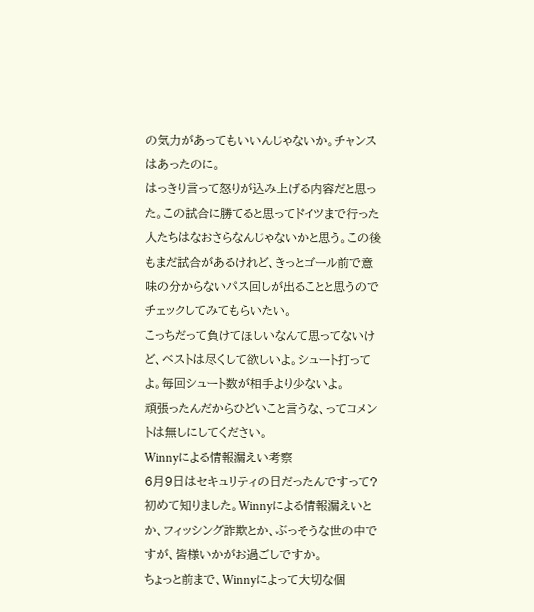の気力があってもいいんじゃないか。チャンスはあったのに。
はっきり言って怒りが込み上げる内容だと思った。この試合に勝てると思ってドイツまで行った人たちはなおさらなんじゃないかと思う。この後もまだ試合があるけれど、きっとゴール前で意味の分からないパス回しが出ることと思うのでチェックしてみてもらいたい。
こっちだって負けてほしいなんて思ってないけど、ベストは尽くして欲しいよ。シュート打ってよ。毎回シュート数が相手より少ないよ。
頑張ったんだからひどいこと言うな、ってコメントは無しにしてください。
Winnyによる情報漏えい考察
6月9日はセキュリティの日だったんですって? 初めて知りました。Winnyによる情報漏えいとか、フィッシング詐欺とか、ぶっそうな世の中ですが、皆様いかがお過ごしですか。
ちょっと前まで、Winnyによって大切な個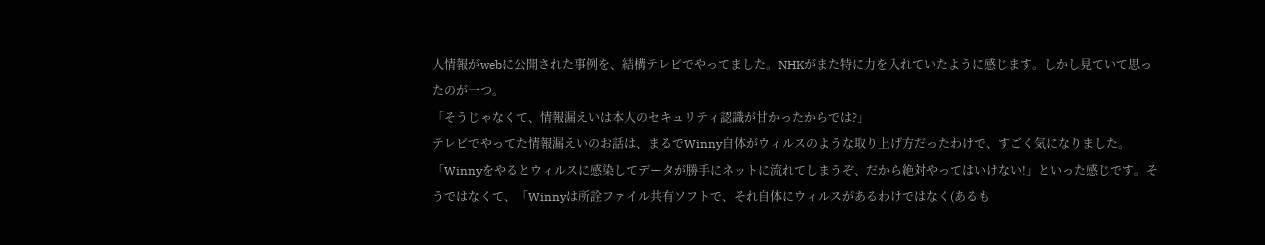人情報がwebに公開された事例を、結構テレビでやってました。NHKがまた特に力を入れていたように感じます。しかし見ていて思ったのが一つ。
「そうじゃなくて、情報漏えいは本人のセキュリティ認識が甘かったからでは?」
テレビでやってた情報漏えいのお話は、まるでWinny自体がウィルスのような取り上げ方だったわけで、すごく気になりました。「Winnyをやるとウィルスに感染してデータが勝手にネットに流れてしまうぞ、だから絶対やってはいけない!」といった感じです。そうではなくて、「Winnyは所詮ファイル共有ソフトで、それ自体にウィルスがあるわけではなく(あるも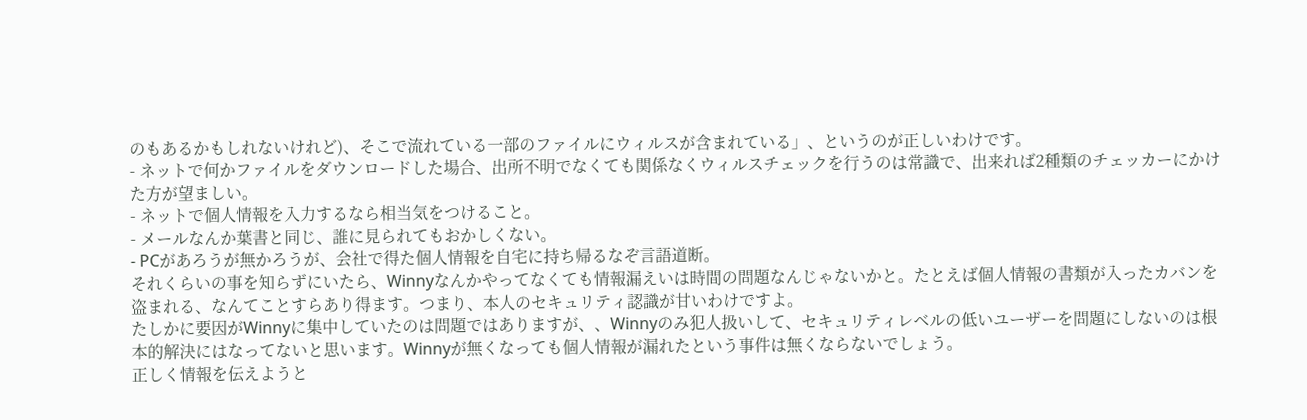のもあるかもしれないけれど)、そこで流れている一部のファイルにウィルスが含まれている」、というのが正しいわけです。
- ネットで何かファイルをダウンロードした場合、出所不明でなくても関係なくウィルスチェックを行うのは常識で、出来れば2種類のチェッカーにかけた方が望ましい。
- ネットで個人情報を入力するなら相当気をつけること。
- メールなんか葉書と同じ、誰に見られてもおかしくない。
- PCがあろうが無かろうが、会社で得た個人情報を自宅に持ち帰るなぞ言語道断。
それくらいの事を知らずにいたら、Winnyなんかやってなくても情報漏えいは時間の問題なんじゃないかと。たとえば個人情報の書類が入ったカバンを盗まれる、なんてことすらあり得ます。つまり、本人のセキュリティ認識が甘いわけですよ。
たしかに要因がWinnyに集中していたのは問題ではありますが、、Winnyのみ犯人扱いして、セキュリティレベルの低いユーザーを問題にしないのは根本的解決にはなってないと思います。Winnyが無くなっても個人情報が漏れたという事件は無くならないでしょう。
正しく情報を伝えようと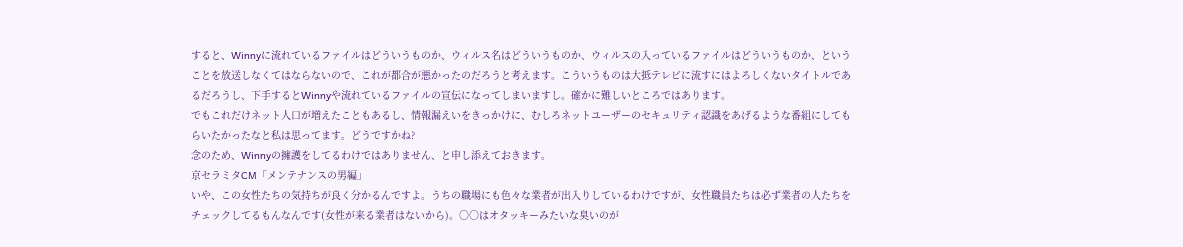すると、Winnyに流れているファイルはどういうものか、ウィルス名はどういうものか、ウィルスの入っているファイルはどういうものか、ということを放送しなくてはならないので、これが都合が悪かったのだろうと考えます。こういうものは大抵テレビに流すにはよろしくないタイトルであるだろうし、下手するとWinnyや流れているファイルの宣伝になってしまいますし。確かに難しいところではあります。
でもこれだけネット人口が増えたこともあるし、情報漏えいをきっかけに、むしろネットユーザーのセキュリティ認識をあげるような番組にしてもらいたかったなと私は思ってます。どうですかね?
念のため、Winnyの擁護をしてるわけではありません、と申し添えておきます。
京セラミタCM「メンテナンスの男編」
いや、この女性たちの気持ちが良く分かるんですよ。うちの職場にも色々な業者が出入りしているわけですが、女性職員たちは必ず業者の人たちをチェックしてるもんなんです(女性が来る業者はないから)。○○はオタッキーみたいな臭いのが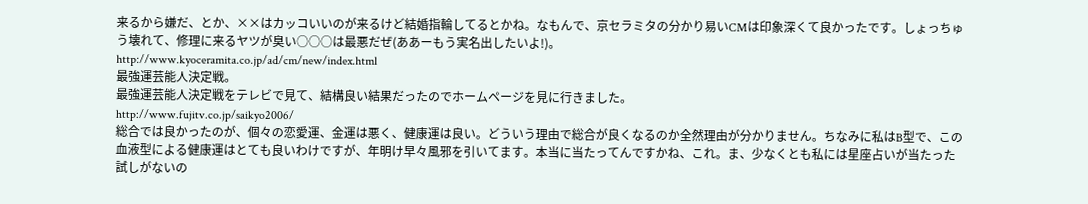来るから嫌だ、とか、××はカッコいいのが来るけど結婚指輪してるとかね。なもんで、京セラミタの分かり易いCMは印象深くて良かったです。しょっちゅう壊れて、修理に来るヤツが臭い○○○は最悪だぜ(ああーもう実名出したいよ!)。
http://www.kyoceramita.co.jp/ad/cm/new/index.html
最強運芸能人決定戦。
最強運芸能人決定戦をテレビで見て、結構良い結果だったのでホームページを見に行きました。
http://www.fujitv.co.jp/saikyo2006/
総合では良かったのが、個々の恋愛運、金運は悪く、健康運は良い。どういう理由で総合が良くなるのか全然理由が分かりません。ちなみに私はB型で、この血液型による健康運はとても良いわけですが、年明け早々風邪を引いてます。本当に当たってんですかね、これ。ま、少なくとも私には星座占いが当たった試しがないの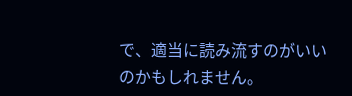で、適当に読み流すのがいいのかもしれません。